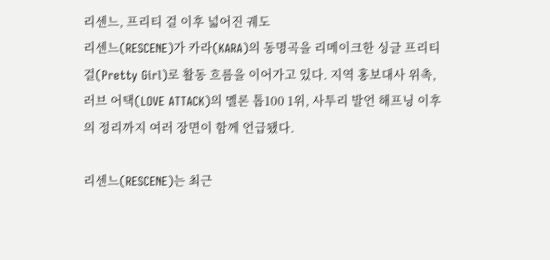리센느, 프리티 걸 이후 넓어진 궤도
리센느(RESCENE)가 카라(KARA)의 동명곡을 리메이크한 싱글 프리티 걸(Pretty Girl)로 활동 흐름을 이어가고 있다. 지역 홍보대사 위촉, 러브 어택(LOVE ATTACK)의 멜론 톱100 1위, 사투리 발언 해프닝 이후의 정리까지 여러 장면이 함께 언급됐다.

리센느(RESCENE)는 최근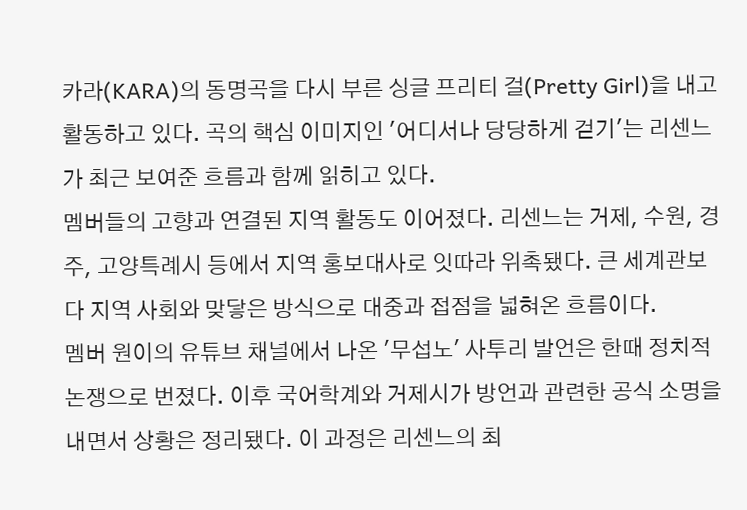카라(KARA)의 동명곡을 다시 부른 싱글 프리티 걸(Pretty Girl)을 내고 활동하고 있다. 곡의 핵심 이미지인 '어디서나 당당하게 걷기'는 리센느가 최근 보여준 흐름과 함께 읽히고 있다.
멤버들의 고향과 연결된 지역 활동도 이어졌다. 리센느는 거제, 수원, 경주, 고양특례시 등에서 지역 홍보대사로 잇따라 위촉됐다. 큰 세계관보다 지역 사회와 맞닿은 방식으로 대중과 접점을 넓혀온 흐름이다.
멤버 원이의 유튜브 채널에서 나온 '무섭노' 사투리 발언은 한때 정치적 논쟁으로 번졌다. 이후 국어학계와 거제시가 방언과 관련한 공식 소명을 내면서 상황은 정리됐다. 이 과정은 리센느의 최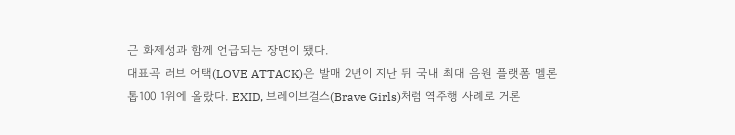근 화제성과 함께 언급되는 장면이 됐다.
대표곡 러브 어택(LOVE ATTACK)은 발매 2년이 지난 뒤 국내 최대 음원 플랫폼 멜론 톱100 1위에 올랐다. EXID, 브레이브걸스(Brave Girls)처럼 역주행 사례로 거론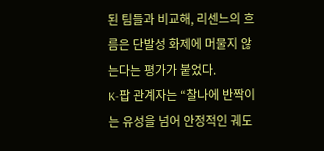된 팀들과 비교해, 리센느의 흐름은 단발성 화제에 머물지 않는다는 평가가 붙었다.
K-팝 관계자는 “찰나에 반짝이는 유성을 넘어 안정적인 궤도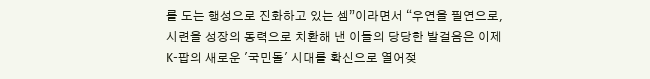를 도는 행성으로 진화하고 있는 셈”이라면서 “우연을 필연으로, 시련을 성장의 동력으로 치환해 낸 이들의 당당한 발걸음은 이제 K-팝의 새로운 '국민돌' 시대를 확신으로 열어젖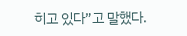히고 있다”고 말했다.